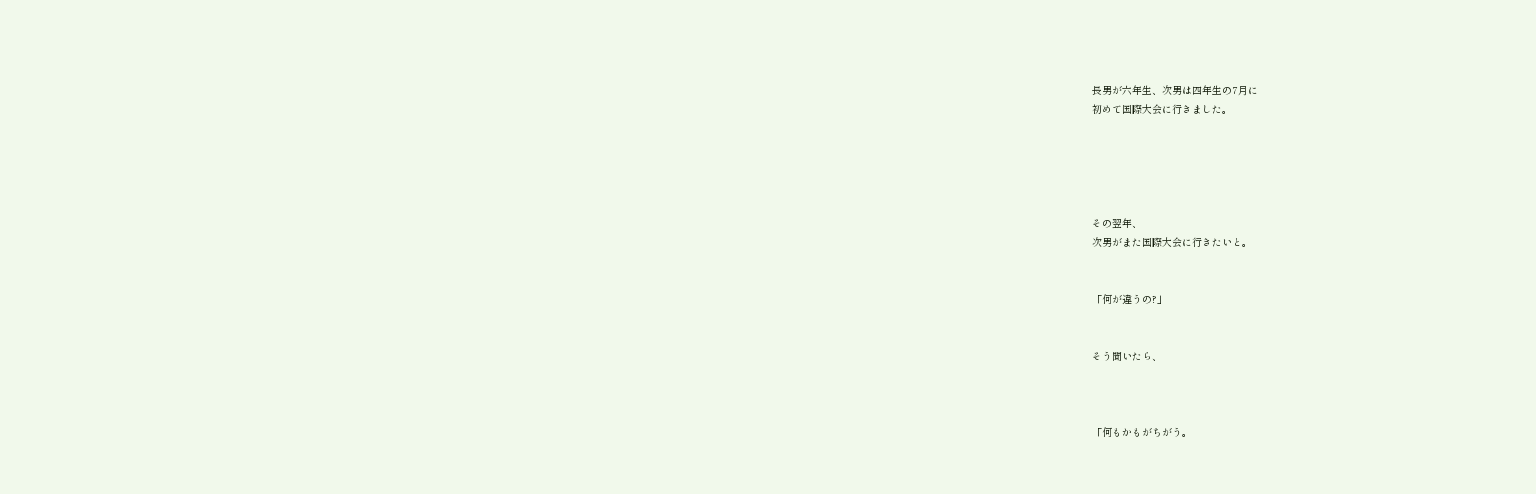長男が六年生、次男は四年生の7月に
初めて国際大会に行きました。





その翌年、
次男がまた国際大会に行きたいと。


「何が違うの?」


そう聞いたら、



「何もかもがちがう。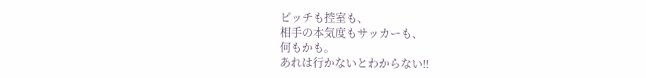ピッチも控室も、
相手の本気度もサッカーも、
何もかも。
あれは行かないとわからない!!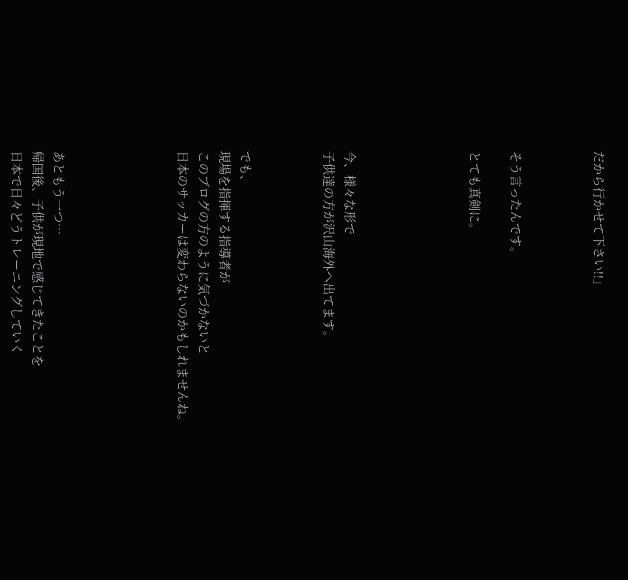だから行かせて下さい!!」



そう言ったんです。

とても真剣に。





今、様々な形で
子供達の方が沢山海外へ出てます。



でも、
現場を指揮する指導者が
このブログの方のように気づかないと
日本のサッカーは変わらないのかもしれませんね。





あともう一つ…
帰国後、子供が現地で感じてきたことを
日本で日々どうトレーニングしていく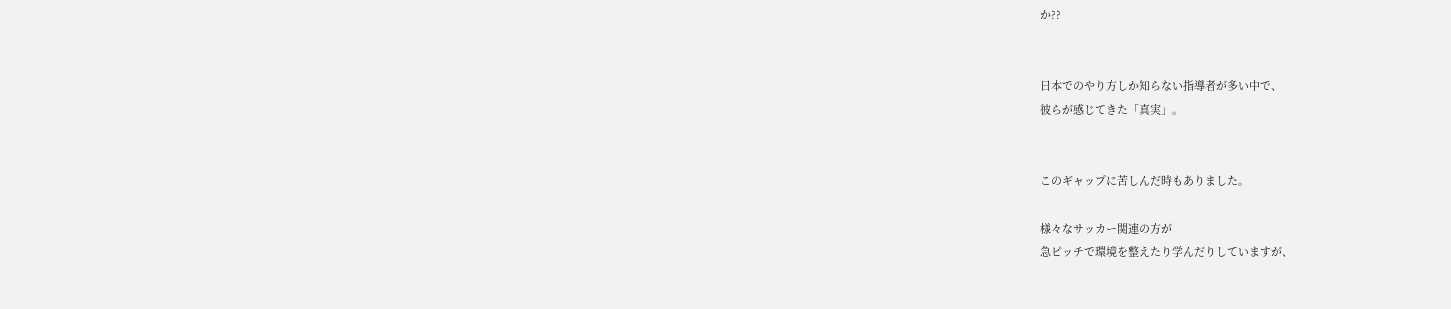か??


日本でのやり方しか知らない指導者が多い中で、
彼らが感じてきた「真実」。


このギャップに苦しんだ時もありました。

様々なサッカー関連の方が
急ピッチで環境を整えたり学んだりしていますが、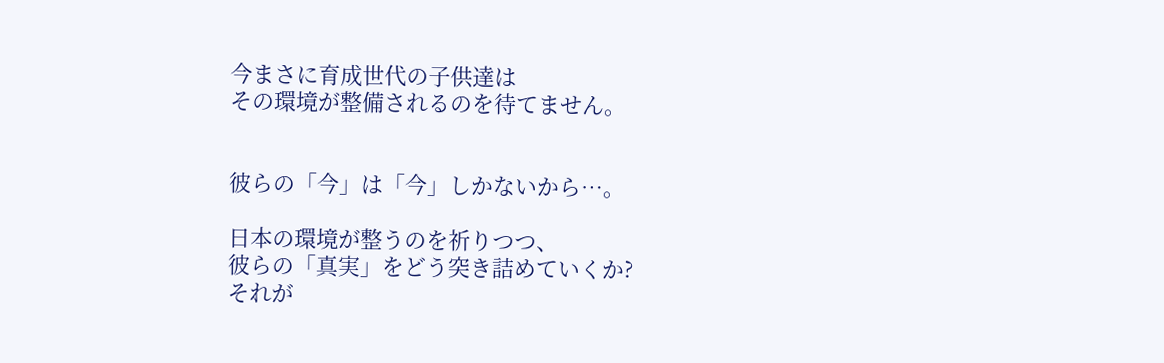今まさに育成世代の子供達は
その環境が整備されるのを待てません。


彼らの「今」は「今」しかないから…。

日本の環境が整うのを祈りつつ、
彼らの「真実」をどう突き詰めていくか?
それが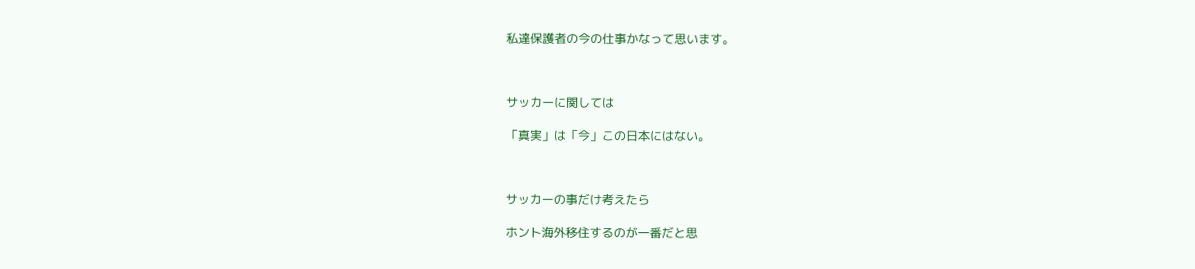私達保護者の今の仕事かなって思います。



サッカーに関しては

「真実」は「今」この日本にはない。



サッカーの事だけ考えたら

ホント海外移住するのが一番だと思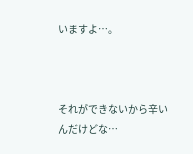いますよ…。



それができないから辛いんだけどな…